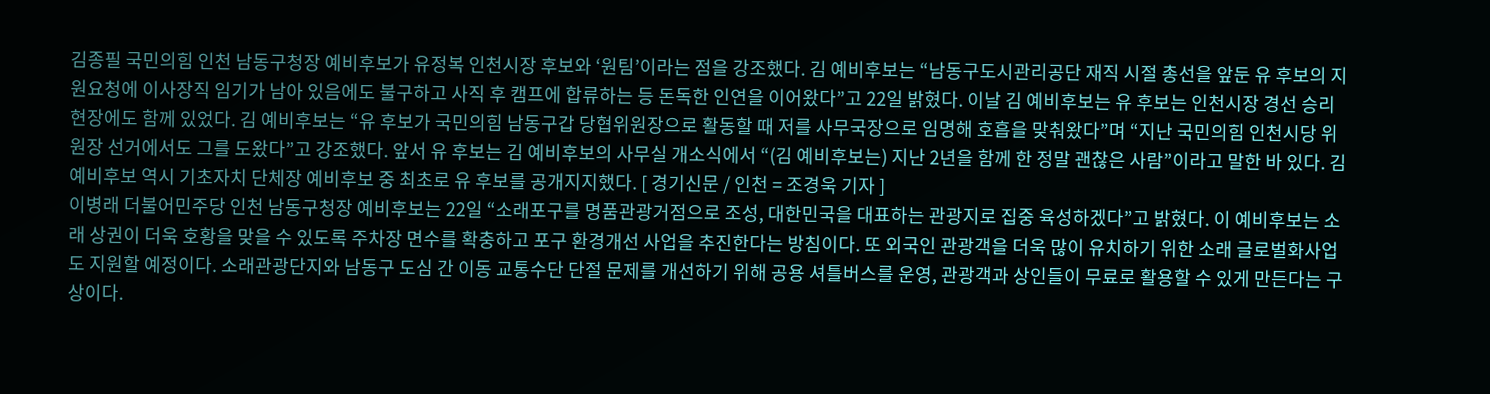김종필 국민의힘 인천 남동구청장 예비후보가 유정복 인천시장 후보와 ‘원팀’이라는 점을 강조했다. 김 예비후보는 “남동구도시관리공단 재직 시절 총선을 앞둔 유 후보의 지원요청에 이사장직 임기가 남아 있음에도 불구하고 사직 후 캠프에 합류하는 등 돈독한 인연을 이어왔다”고 22일 밝혔다. 이날 김 예비후보는 유 후보는 인천시장 경선 승리 현장에도 함께 있었다. 김 예비후보는 “유 후보가 국민의힘 남동구갑 당협위원장으로 활동할 때 저를 사무국장으로 임명해 호흡을 맞춰왔다”며 “지난 국민의힘 인천시당 위원장 선거에서도 그를 도왔다”고 강조했다. 앞서 유 후보는 김 예비후보의 사무실 개소식에서 “(김 예비후보는) 지난 2년을 함께 한 정말 괜찮은 사람”이라고 말한 바 있다. 김 예비후보 역시 기초자치 단체장 예비후보 중 최초로 유 후보를 공개지지했다. [ 경기신문 / 인천 = 조경욱 기자 ]
이병래 더불어민주당 인천 남동구청장 예비후보는 22일 “소래포구를 명품관광거점으로 조성, 대한민국을 대표하는 관광지로 집중 육성하겠다”고 밝혔다. 이 예비후보는 소래 상권이 더욱 호황을 맞을 수 있도록 주차장 면수를 확충하고 포구 환경개선 사업을 추진한다는 방침이다. 또 외국인 관광객을 더욱 많이 유치하기 위한 소래 글로벌화사업도 지원할 예정이다. 소래관광단지와 남동구 도심 간 이동 교통수단 단절 문제를 개선하기 위해 공용 셔틀버스를 운영, 관광객과 상인들이 무료로 활용할 수 있게 만든다는 구상이다.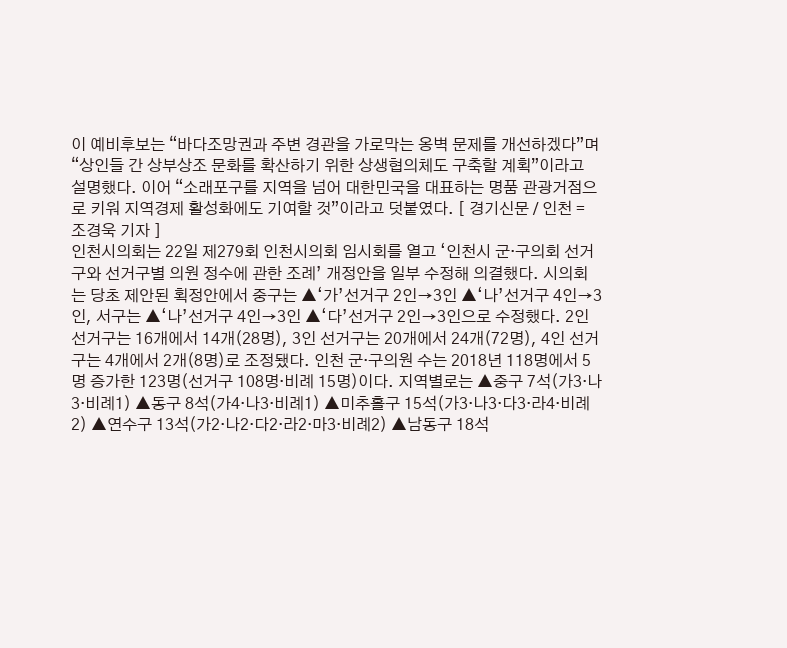이 예비후보는 “바다조망권과 주변 경관을 가로막는 옹벽 문제를 개선하겠다”며 “상인들 간 상부상조 문화를 확산하기 위한 상생협의체도 구축할 계획”이라고 설명했다. 이어 “소래포구를 지역을 넘어 대한민국을 대표하는 명품 관광거점으로 키워 지역경제 활성화에도 기여할 것”이라고 덧붙였다. [ 경기신문 / 인천 = 조경욱 기자 ]
인천시의회는 22일 제279회 인천시의회 임시회를 열고 ‘인천시 군·구의회 선거구와 선거구별 의원 정수에 관한 조례’ 개정안을 일부 수정해 의결했다. 시의회는 당초 제안된 획정안에서 중구는 ▲‘가’선거구 2인→3인 ▲‘나’선거구 4인→3인, 서구는 ▲‘나’선거구 4인→3인 ▲‘다’선거구 2인→3인으로 수정했다. 2인 선거구는 16개에서 14개(28명), 3인 선거구는 20개에서 24개(72명), 4인 선거구는 4개에서 2개(8명)로 조정됐다. 인천 군·구의원 수는 2018년 118명에서 5명 증가한 123명(선거구 108명·비례 15명)이다. 지역별로는 ▲중구 7석(가3·나3·비례1) ▲동구 8석(가4·나3·비례1) ▲미추홀구 15석(가3·나3·다3·라4·비례2) ▲연수구 13석(가2·나2·다2·라2·마3·비례2) ▲남동구 18석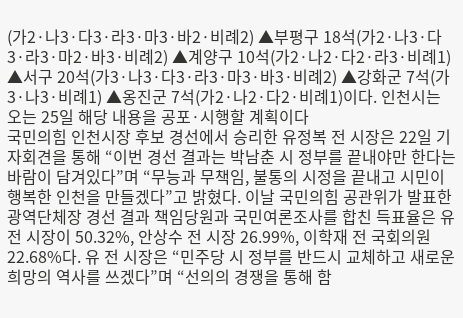(가2·나3·다3·라3·마3·바2·비례2) ▲부평구 18석(가2·나3·다3·라3·마2·바3·비례2) ▲계양구 10석(가2·나2·다2·라3·비례1) ▲서구 20석(가3·나3·다3·라3·마3·바3·비례2) ▲강화군 7석(가3·나3·비례1) ▲옹진군 7석(가2·나2·다2·비례1)이다. 인천시는 오는 25일 해당 내용을 공포·시행할 계획이다
국민의힘 인천시장 후보 경선에서 승리한 유정복 전 시장은 22일 기자회견을 통해 “이번 경선 결과는 박남춘 시 정부를 끝내야만 한다는 바람이 담겨있다”며 “무능과 무책임, 불통의 시정을 끝내고 시민이 행복한 인천을 만들겠다”고 밝혔다. 이날 국민의힘 공관위가 발표한 광역단체장 경선 결과 책임당원과 국민여론조사를 합친 득표율은 유 전 시장이 50.32%, 안상수 전 시장 26.99%, 이학재 전 국회의원 22.68%다. 유 전 시장은 “민주당 시 정부를 반드시 교체하고 새로운 희망의 역사를 쓰겠다”며 “선의의 경쟁을 통해 함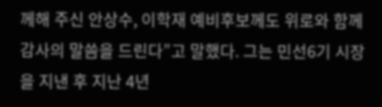께해 주신 안상수, 이학재 예비후보께도 위로와 함께 감사의 말씀을 드린다”고 말했다. 그는 민선6기 시장을 지낸 후 지난 4년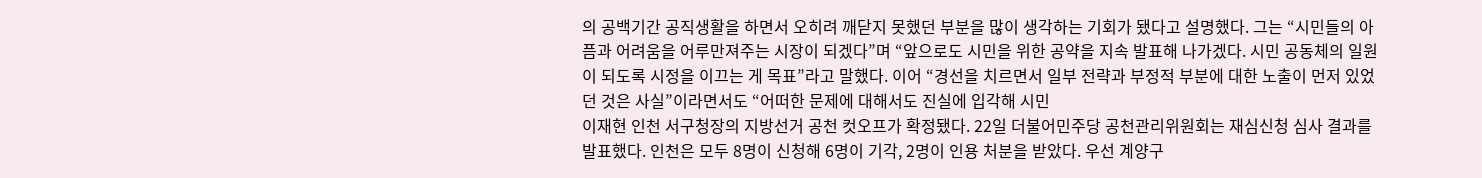의 공백기간 공직생활을 하면서 오히려 깨닫지 못했던 부분을 많이 생각하는 기회가 됐다고 설명했다. 그는 “시민들의 아픔과 어려움을 어루만져주는 시장이 되겠다”며 “앞으로도 시민을 위한 공약을 지속 발표해 나가겠다. 시민 공동체의 일원이 되도록 시정을 이끄는 게 목표”라고 말했다. 이어 “경선을 치르면서 일부 전략과 부정적 부분에 대한 노출이 먼저 있었던 것은 사실”이라면서도 “어떠한 문제에 대해서도 진실에 입각해 시민
이재현 인천 서구청장의 지방선거 공천 컷오프가 확정됐다. 22일 더불어민주당 공천관리위원회는 재심신청 심사 결과를 발표했다. 인천은 모두 8명이 신청해 6명이 기각, 2명이 인용 처분을 받았다. 우선 계양구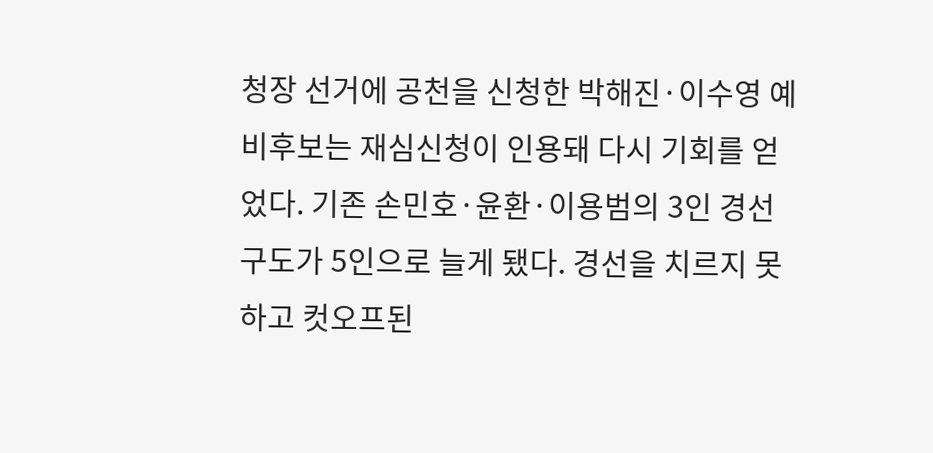청장 선거에 공천을 신청한 박해진·이수영 예비후보는 재심신청이 인용돼 다시 기회를 얻었다. 기존 손민호·윤환·이용범의 3인 경선 구도가 5인으로 늘게 됐다. 경선을 치르지 못하고 컷오프된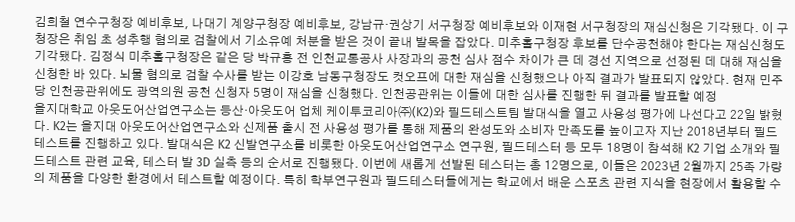김희철 연수구청장 예비후보, 나대기 계양구청장 예비후보, 강남규·권상기 서구청장 예비후보와 이재현 서구청장의 재심신청은 기각됐다. 이 구청장은 취임 초 성추행 혐의로 검찰에서 기소유예 처분을 받은 것이 끝내 발목을 잡았다. 미추홀구청장 후보를 단수공천해야 한다는 재심신청도 기각됐다. 김정식 미추홀구청장은 같은 당 박규홍 전 인천교통공사 사장과의 공천 심사 점수 차이가 큰 데 경선 지역으로 선정된 데 대해 재심을 신청한 바 있다. 뇌물 혐의로 검찰 수사를 받는 이강호 남동구청장도 컷오프에 대한 재심을 신청했으나 아직 결과가 발표되지 않았다. 현재 민주당 인천공관위에도 광역의원 공천 신청자 5명이 재심을 신청했다. 인천공관위는 이들에 대한 심사를 진행한 뒤 결과를 발표할 예정
을지대학교 아웃도어산업연구소는 등산·아웃도어 업체 케이투코리아㈜(K2)와 필드테스트팀 발대식을 열고 사용성 평가에 나선다고 22일 밝혔다. K2는 을지대 아웃도어산업연구소와 신제품 출시 전 사용성 평가를 통해 제품의 완성도와 소비자 만족도를 높이고자 지난 2018년부터 필드테스트를 진행하고 있다. 발대식은 K2 신발연구소를 비롯한 아웃도어산업연구소 연구원, 필드테스터 등 모두 18명이 참석해 K2 기업 소개와 필드테스트 관련 교육, 테스터 발 3D 실측 등의 순서로 진행됐다. 이번에 새롭게 선발된 테스터는 총 12명으로, 이들은 2023년 2월까지 25족 가량의 제품을 다양한 환경에서 테스트할 예정이다. 특히 학부연구원과 필드테스터들에게는 학교에서 배운 스포츠 관련 지식을 현장에서 활용할 수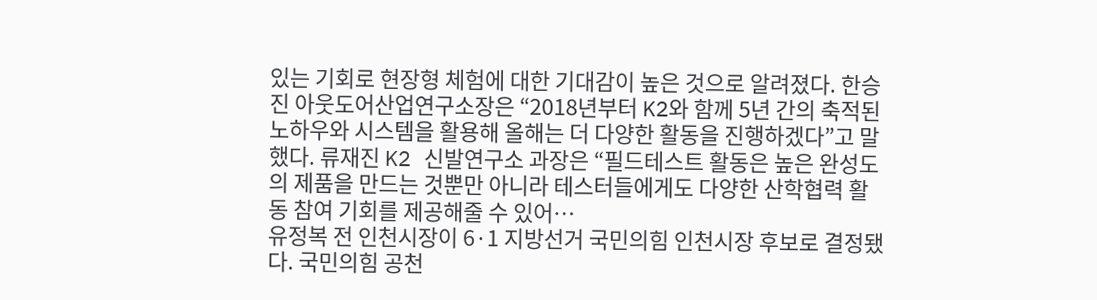있는 기회로 현장형 체험에 대한 기대감이 높은 것으로 알려졌다. 한승진 아웃도어산업연구소장은 “2018년부터 K2와 함께 5년 간의 축적된 노하우와 시스템을 활용해 올해는 더 다양한 활동을 진행하겠다”고 말했다. 류재진 K2 신발연구소 과장은 “필드테스트 활동은 높은 완성도의 제품을 만드는 것뿐만 아니라 테스터들에게도 다양한 산학협력 활동 참여 기회를 제공해줄 수 있어…
유정복 전 인천시장이 6·1 지방선거 국민의힘 인천시장 후보로 결정됐다. 국민의힘 공천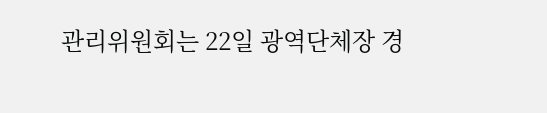관리위원회는 22일 광역단체장 경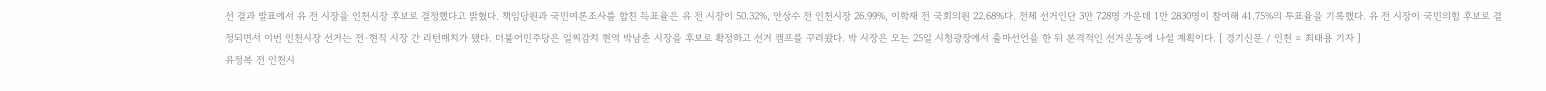선 결과 발표에서 유 전 시장을 인천시장 후보로 결정했다고 밝혔다. 책임당원과 국민여론조사를 합친 득표율은 유 전 시장이 50.32%, 안상수 전 인천시장 26.99%, 이학재 전 국회의원 22.68%다. 전체 선거인단 3만 728명 가운데 1만 2830명이 참여해 41.75%의 투표율을 기록했다. 유 전 시장이 국민의힘 후보로 결정되면서 이번 인천시장 선거는 전·현직 시장 간 리턴매치가 됐다. 더불어민주당은 일찌감치 현역 박남춘 시장을 후보로 확정하고 선거 캠프를 꾸려왔다. 박 시장은 오는 25일 시청광장에서 출마선언을 한 뒤 본격적인 선거운동에 나설 계획이다. [ 경기신문 / 인천 = 최태용 기자 ]
유정복 전 인천시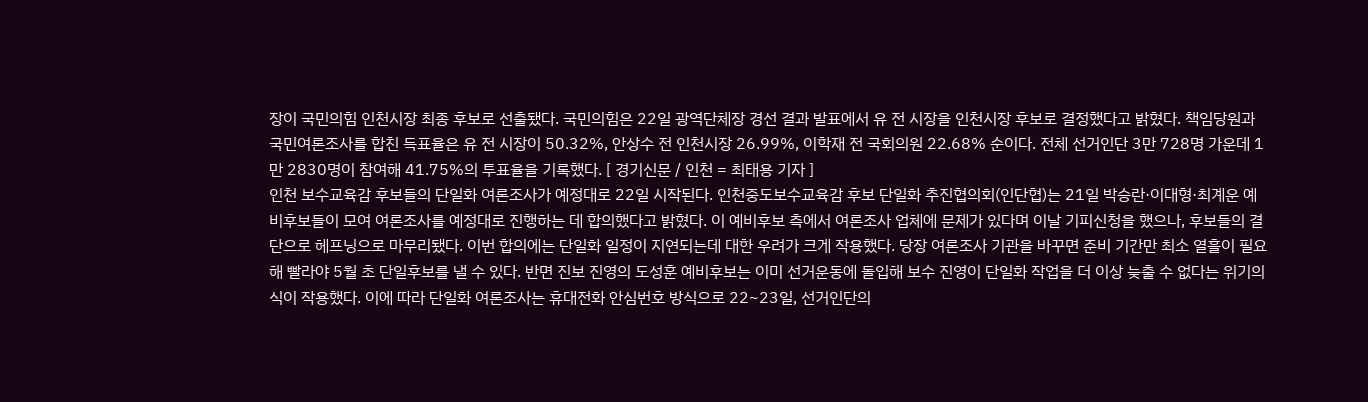장이 국민의힘 인천시장 최종 후보로 선출됐다. 국민의힘은 22일 광역단체장 경선 결과 발표에서 유 전 시장을 인천시장 후보로 결정했다고 밝혔다. 책임당원과 국민여론조사를 합친 득표율은 유 전 시장이 50.32%, 안상수 전 인천시장 26.99%, 이학재 전 국회의원 22.68% 순이다. 전체 선거인단 3만 728명 가운데 1만 2830명이 참여해 41.75%의 투표율을 기록했다. [ 경기신문 / 인천 = 최태용 기자 ]
인천 보수교육감 후보들의 단일화 여론조사가 예정대로 22일 시작된다. 인천중도보수교육감 후보 단일화 추진협의회(인단협)는 21일 박승란·이대형·최계운 예비후보들이 모여 여론조사를 예정대로 진행하는 데 합의했다고 밝혔다. 이 예비후보 측에서 여론조사 업체에 문제가 있다며 이날 기피신청을 했으나, 후보들의 결단으로 헤프닝으로 마무리됐다. 이번 합의에는 단일화 일정이 지연되는데 대한 우려가 크게 작용했다. 당장 여론조사 기관을 바꾸면 준비 기간만 최소 열흘이 필요해 빨라야 5월 초 단일후보를 낼 수 있다. 반면 진보 진영의 도성훈 예비후보는 이미 선거운동에 돌입해 보수 진영이 단일화 작업을 더 이상 늦출 수 없다는 위기의식이 작용했다. 이에 따라 단일화 여론조사는 휴대전화 안심번호 방식으로 22~23일, 선거인단의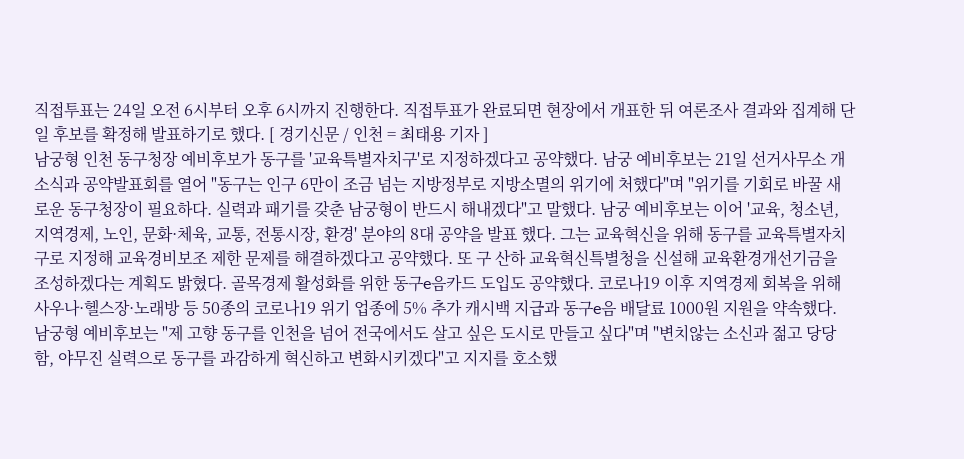직접투표는 24일 오전 6시부터 오후 6시까지 진행한다. 직접투표가 완료되면 현장에서 개표한 뒤 여론조사 결과와 집계해 단일 후보를 확정해 발표하기로 했다. [ 경기신문 / 인천 = 최태용 기자 ]
남궁형 인천 동구청장 예비후보가 동구를 '교육특별자치구'로 지정하겠다고 공약했다. 남궁 예비후보는 21일 선거사무소 개소식과 공약발표회를 열어 "동구는 인구 6만이 조금 넘는 지방정부로 지방소멸의 위기에 처했다"며 "위기를 기회로 바꿀 새로운 동구청장이 필요하다. 실력과 패기를 갖춘 남궁형이 반드시 해내겠다"고 말했다. 남궁 예비후보는 이어 '교육, 청소년, 지역경제, 노인, 문화·체육, 교통, 전통시장, 환경' 분야의 8대 공약을 발표 했다. 그는 교육혁신을 위해 동구를 교육특별자치구로 지정해 교육경비보조 제한 문제를 해결하겠다고 공약했다. 또 구 산하 교육혁신특별청을 신설해 교육환경개선기금을 조성하겠다는 계획도 밝혔다. 골목경제 활성화를 위한 동구e음카드 도입도 공약했다. 코로나19 이후 지역경제 회복을 위해 사우나·헬스장·노래방 등 50종의 코로나19 위기 업종에 5% 추가 캐시백 지급과 동구e음 배달료 1000원 지원을 약속했다. 남궁형 예비후보는 "제 고향 동구를 인천을 넘어 전국에서도 살고 싶은 도시로 만들고 싶다"며 "변치않는 소신과 젊고 당당함, 야무진 실력으로 동구를 과감하게 혁신하고 변화시키겠다"고 지지를 호소했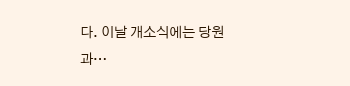다. 이날 개소식에는 당원과…